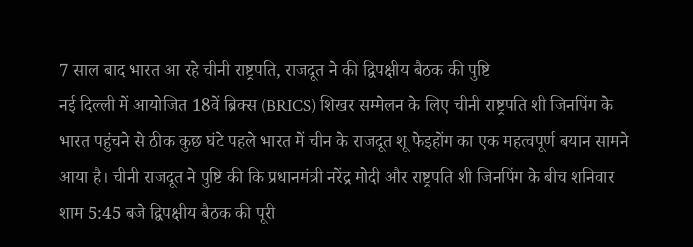7 साल बाद भारत आ रहे चीनी राष्ट्रपति, राजदूत ने की द्विपक्षीय बैठक की पुष्टि
नई दिल्ली में आयोजित 18वें ब्रिक्स (BRICS) शिखर सम्मेलन के लिए चीनी राष्ट्रपति शी जिनपिंग के भारत पहुंचने से ठीक कुछ घंटे पहले भारत में चीन के राजदूत शू फेइहोंग का एक महत्वपूर्ण बयान सामने आया है। चीनी राजदूत ने पुष्टि की कि प्रधानमंत्री नरेंद्र मोदी और राष्ट्रपति शी जिनपिंग के बीच शनिवार शाम 5:45 बजे द्विपक्षीय बैठक की पूरी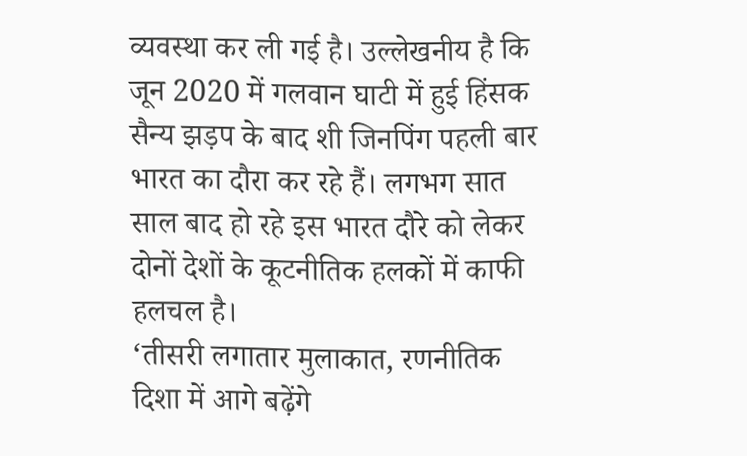व्यवस्था कर ली गई है। उल्लेखनीय है कि जून 2020 में गलवान घाटी में हुई हिंसक सैन्य झड़प के बाद शी जिनपिंग पहली बार भारत का दौरा कर रहे हैं। लगभग सात साल बाद हो रहे इस भारत दौरे को लेकर दोनों देशों के कूटनीतिक हलकों में काफी हलचल है।
‘तीसरी लगातार मुलाकात, रणनीतिक दिशा में आगे बढ़ेंगे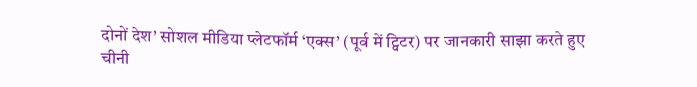दोनों देश’ सोशल मीडिया प्लेटफॉर्म ‘एक्स’ (पूर्व में ट्विटर) पर जानकारी साझा करते हुए चीनी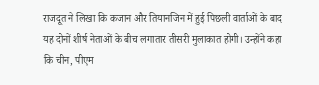राजदूत ने लिखा कि कजान और तियानजिन में हुई पिछली वार्ताओं के बाद यह दोनों शीर्ष नेताओं के बीच लगातार तीसरी मुलाकात होगी। उन्होंने कहा कि चीन, पीएम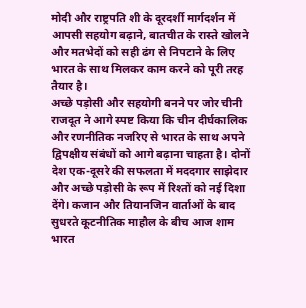मोदी और राष्ट्रपति शी के दूरदर्शी मार्गदर्शन में आपसी सहयोग बढ़ाने, बातचीत के रास्ते खोलने और मतभेदों को सही ढंग से निपटाने के लिए भारत के साथ मिलकर काम करने को पूरी तरह तैयार है।
अच्छे पड़ोसी और सहयोगी बनने पर जोर चीनी राजदूत ने आगे स्पष्ट किया कि चीन दीर्घकालिक और रणनीतिक नजरिए से भारत के साथ अपने द्विपक्षीय संबंधों को आगे बढ़ाना चाहता है। दोनों देश एक-दूसरे की सफलता में मददगार साझेदार और अच्छे पड़ोसी के रूप में रिश्तों को नई दिशा देंगे। कजान और तियानजिन वार्ताओं के बाद सुधरते कूटनीतिक माहौल के बीच आज शाम भारत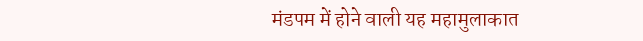मंडपम में होने वाली यह महामुलाकात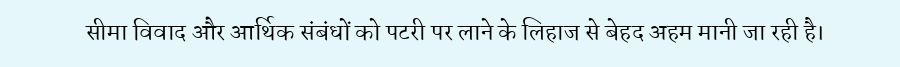सीमा विवाद और आर्थिक संबंधों को पटरी पर लाने के लिहाज से बेहद अहम मानी जा रही है।